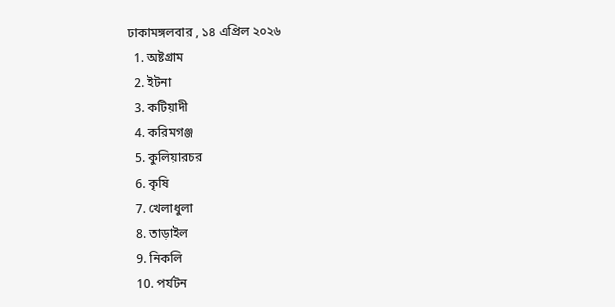ঢাকামঙ্গলবার , ১৪ এপ্রিল ২০২৬
  1. অষ্টগ্রাম
  2. ইটনা
  3. কটিয়াদী
  4. করিমগঞ্জ
  5. কুলিয়ারচর
  6. কৃষি
  7. খেলাধুলা
  8. তাড়াইল
  9. নিকলি
  10. পর্যটন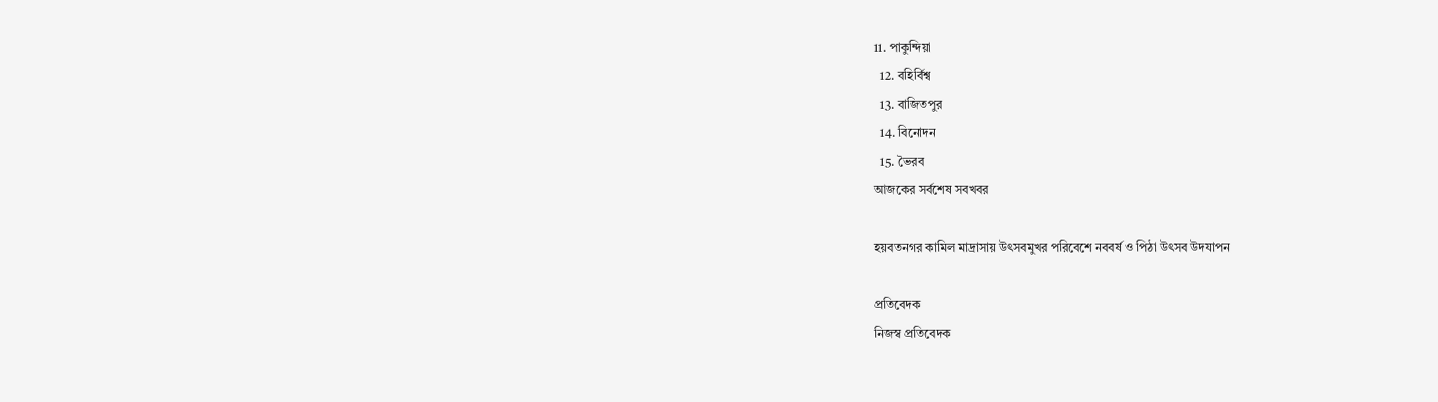11. পাকুন্দিয়া
  12. বহির্বিশ্ব
  13. বাজিতপুর
  14. বিনোদন
  15. ভৈরব
আজকের সর্বশেষ সবখবর

হয়বতনগর কামিল মাদ্রাসায় উৎসবমুখর পরিবেশে নববর্ষ ও পিঠা উৎসব উদযাপন

প্রতিবেদক
নিজস্ব প্রতিবেদক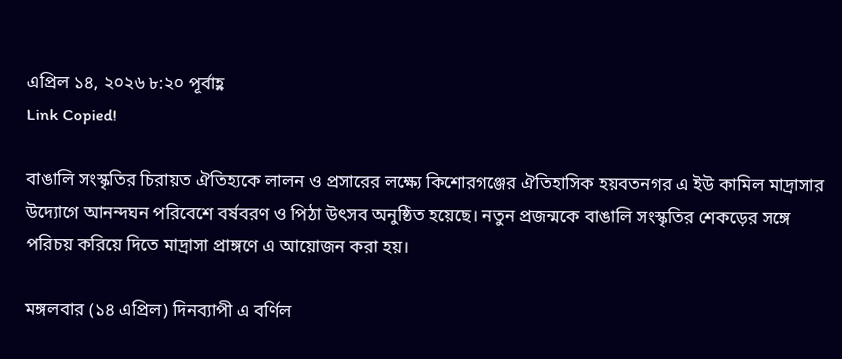এপ্রিল ১৪, ২০২৬ ৮:২০ পূর্বাহ্ণ
Link Copied!

বাঙালি সংস্কৃতির চিরায়ত ঐতিহ্যকে লালন ও প্রসারের লক্ষ্যে কিশোরগঞ্জের ঐতিহাসিক হয়বতনগর এ ইউ কামিল মাদ্রাসার উদ্যোগে আনন্দঘন পরিবেশে বর্ষবরণ ও পিঠা উৎসব অনুষ্ঠিত হয়েছে। নতুন প্রজন্মকে বাঙালি সংস্কৃতির শেকড়ের সঙ্গে পরিচয় করিয়ে দিতে মাদ্রাসা প্রাঙ্গণে এ আয়োজন করা হয়।

মঙ্গলবার (১৪ এপ্রিল) দিনব্যাপী এ বর্ণিল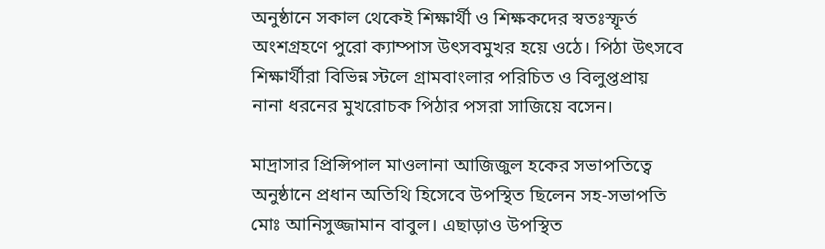অনুষ্ঠানে সকাল থেকেই শিক্ষার্থী ও শিক্ষকদের স্বতঃস্ফূর্ত অংশগ্রহণে পুরো ক্যাম্পাস উৎসবমুখর হয়ে ওঠে। পিঠা উৎসবে শিক্ষার্থীরা বিভিন্ন স্টলে গ্রামবাংলার পরিচিত ও বিলুপ্তপ্রায় নানা ধরনের মুখরোচক পিঠার পসরা সাজিয়ে বসেন।

মাদ্রাসার প্রিন্সিপাল মাওলানা আজিজুল হকের সভাপতিত্বে অনুষ্ঠানে প্রধান অতিথি হিসেবে উপস্থিত ছিলেন সহ-সভাপতি মোঃ আনিসুজ্জামান বাবুল। এছাড়াও উপস্থিত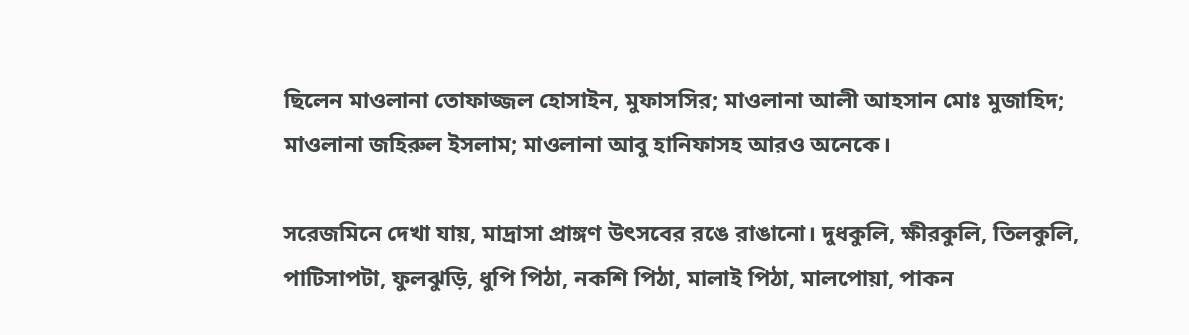ছিলেন মাওলানা তোফাজ্জল হোসাইন, মুফাসসির; মাওলানা আলী আহসান মোঃ মুজাহিদ; মাওলানা জহিরুল ইসলাম; মাওলানা আবু হানিফাসহ আরও অনেকে।

সরেজমিনে দেখা যায়, মাদ্রাসা প্রাঙ্গণ উৎসবের রঙে রাঙানো। দুধকুলি, ক্ষীরকুলি, তিলকুলি, পাটিসাপটা, ফুলঝুড়ি, ধুপি পিঠা, নকশি পিঠা, মালাই পিঠা, মালপোয়া, পাকন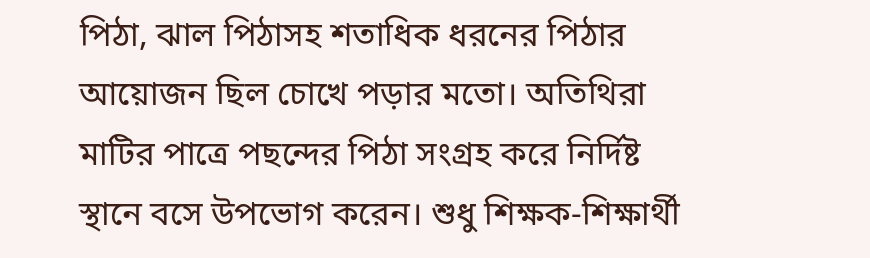পিঠা, ঝাল পিঠাসহ শতাধিক ধরনের পিঠার আয়োজন ছিল চোখে পড়ার মতো। অতিথিরা মাটির পাত্রে পছন্দের পিঠা সংগ্রহ করে নির্দিষ্ট স্থানে বসে উপভোগ করেন। শুধু শিক্ষক-শিক্ষার্থী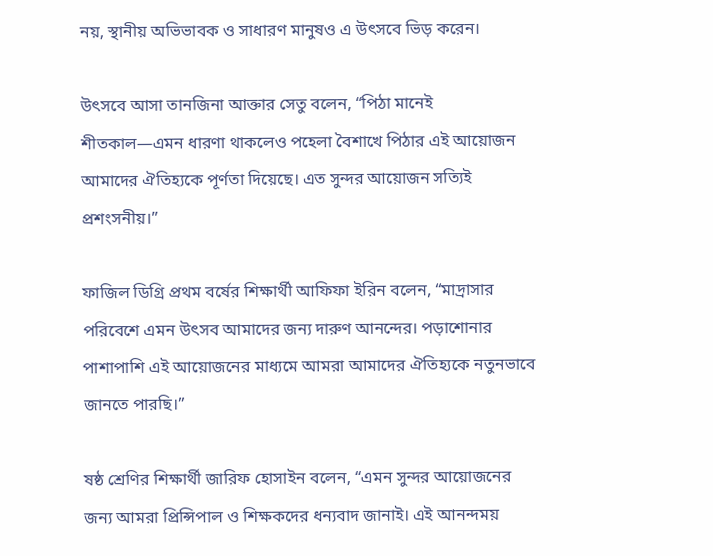নয়, স্থানীয় অভিভাবক ও সাধারণ মানুষও এ উৎসবে ভিড় করেন।

উৎসবে আসা তানজিনা আক্তার সেতু বলেন, “পিঠা মানেই শীতকাল—এমন ধারণা থাকলেও পহেলা বৈশাখে পিঠার এই আয়োজন আমাদের ঐতিহ্যকে পূর্ণতা দিয়েছে। এত সুন্দর আয়োজন সত্যিই প্রশংসনীয়।”

ফাজিল ডিগ্রি প্রথম বর্ষের শিক্ষার্থী আফিফা ইরিন বলেন, “মাদ্রাসার পরিবেশে এমন উৎসব আমাদের জন্য দারুণ আনন্দের। পড়াশোনার পাশাপাশি এই আয়োজনের মাধ্যমে আমরা আমাদের ঐতিহ্যকে নতুনভাবে জানতে পারছি।”

ষষ্ঠ শ্রেণির শিক্ষার্থী জারিফ হোসাইন বলেন, “এমন সুন্দর আয়োজনের জন্য আমরা প্রিন্সিপাল ও শিক্ষকদের ধন্যবাদ জানাই। এই আনন্দময়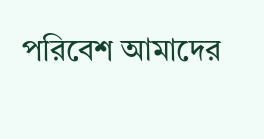পরিবেশ আমাদের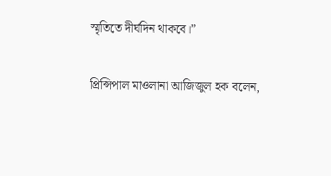স্মৃতিতে দীর্ঘদিন থাকবে।”

প্রিন্সিপাল মাওলানা আজিজুল হক বলেন,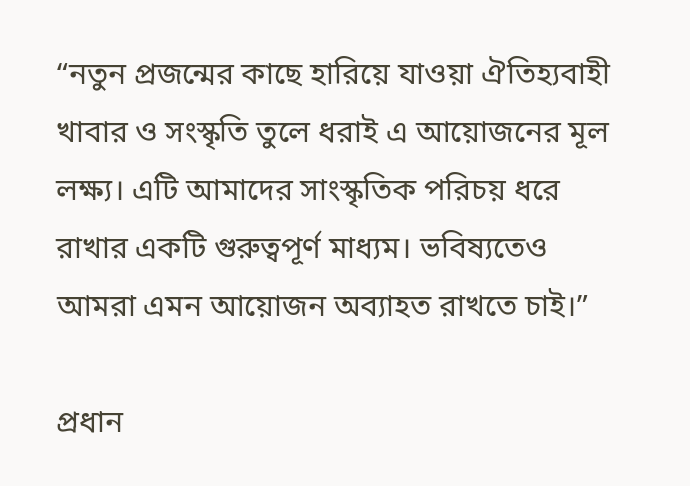“নতুন প্রজন্মের কাছে হারিয়ে যাওয়া ঐতিহ্যবাহী খাবার ও সংস্কৃতি তুলে ধরাই এ আয়োজনের মূল লক্ষ্য। এটি আমাদের সাংস্কৃতিক পরিচয় ধরে রাখার একটি গুরুত্বপূর্ণ মাধ্যম। ভবিষ্যতেও আমরা এমন আয়োজন অব্যাহত রাখতে চাই।”

প্রধান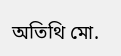অতিথি মো.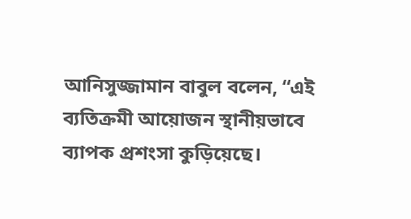আনিসুজ্জামান বাবুল বলেন, “এই ব্যতিক্রমী আয়োজন স্থানীয়ভাবে ব্যাপক প্রশংসা কুড়িয়েছে।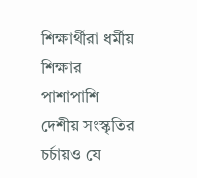শিক্ষার্থীরা ধর্মীয় শিক্ষার পাশাপাশি দেশীয় সংস্কৃতির চর্চায়ও যে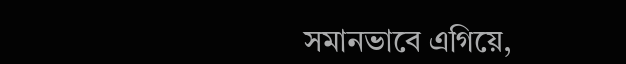সমানভাবে এগিয়ে,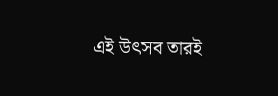এই উৎসব তারই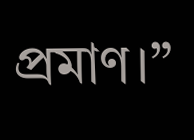প্রমাণ।”